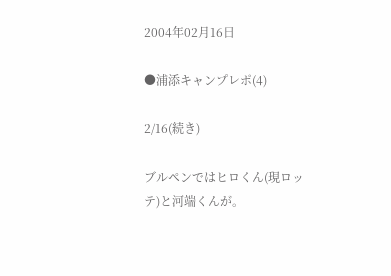2004年02月16日

●浦添キャンプレポ(4)

2/16(続き)

ブルペンではヒロくん(現ロッテ)と河端くんが。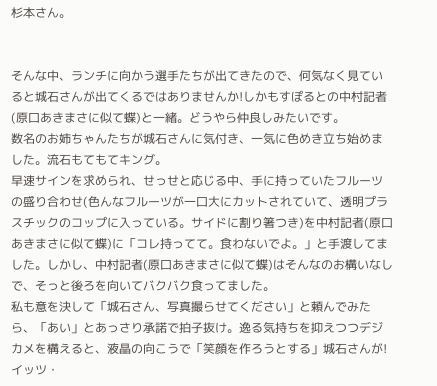杉本さん。


そんな中、ランチに向かう選手たちが出てきたので、何気なく見ていると城石さんが出てくるではありませんか!しかもすぽるとの中村記者(原口あきまさに似て蝶)と一緒。どうやら仲良しみたいです。
数名のお姉ちゃんたちが城石さんに気付き、一気に色めき立ち始めました。流石もてもてキング。
早速サインを求められ、せっせと応じる中、手に持っていたフルーツの盛り合わせ(色んなフルーツが一口大にカットされていて、透明プラスチックのコップに入っている。サイドに割り箸つき)を中村記者(原口あきまさに似て蝶)に「コレ持ってて。食わないでよ。」と手渡してました。しかし、中村記者(原口あきまさに似て蝶)はそんなのお構いなしで、そっと後ろを向いてバクバク食ってました。
私も意を決して「城石さん、写真撮らせてください」と頼んでみたら、「あい」とあっさり承諾で拍子抜け。逸る気持ちを抑えつつデジカメを構えると、液晶の向こうで「笑顔を作ろうとする」城石さんが!イッツ・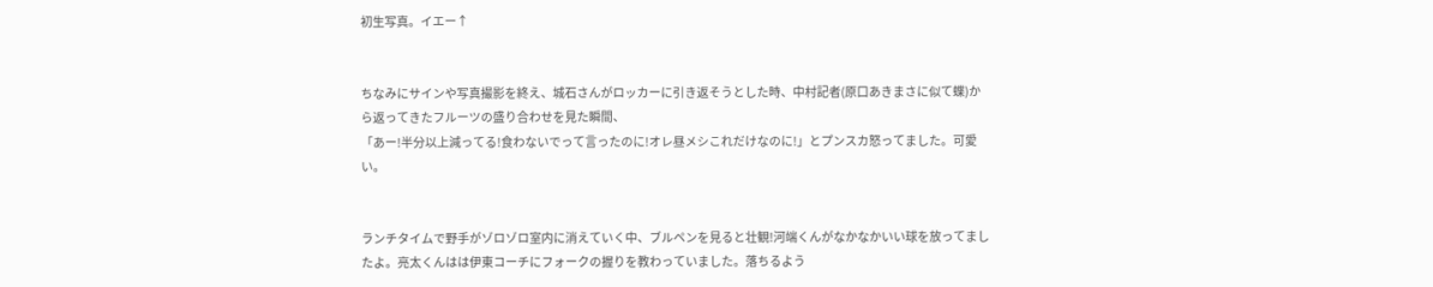初生写真。イエー↑


ちなみにサインや写真撮影を終え、城石さんがロッカーに引き返そうとした時、中村記者(原口あきまさに似て蝶)から返ってきたフルーツの盛り合わせを見た瞬間、
「あー!半分以上減ってる!食わないでって言ったのに!オレ昼メシこれだけなのに!」とプンスカ怒ってました。可愛い。


ランチタイムで野手がゾロゾロ室内に消えていく中、ブルペンを見ると壮観!河端くんがなかなかいい球を放ってましたよ。亮太くんはは伊東コーチにフォークの握りを教わっていました。落ちるよう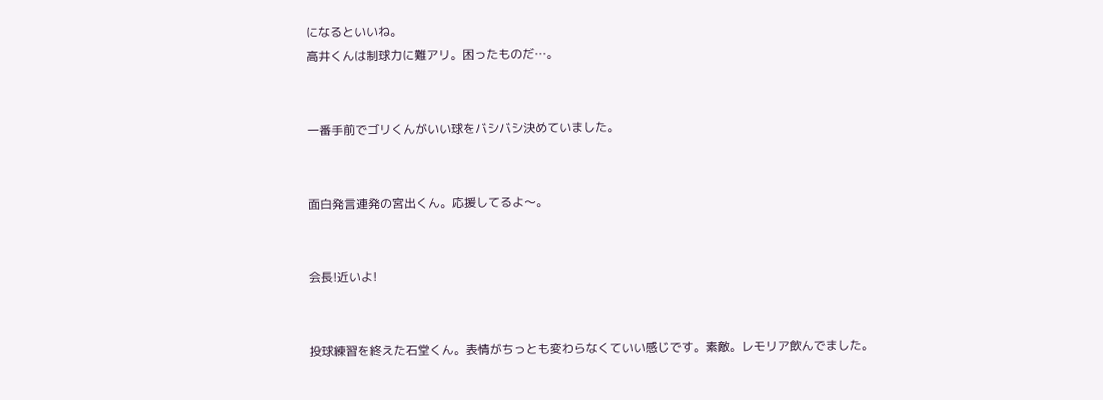になるといいね。
高井くんは制球力に難アリ。困ったものだ…。


一番手前でゴリくんがいい球をバシバシ決めていました。


面白発言連発の宮出くん。応援してるよ〜。


会長!近いよ!


投球練習を終えた石堂くん。表情がちっとも変わらなくていい感じです。素敵。レモリア飲んでました。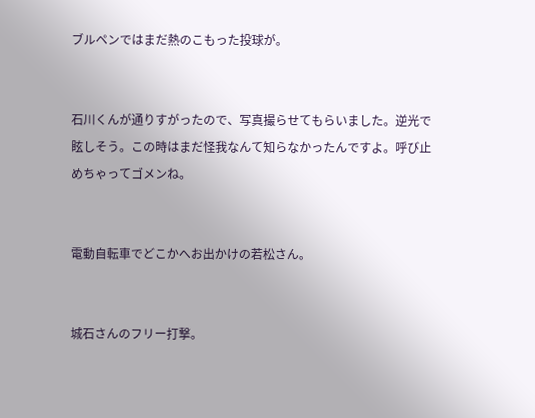ブルペンではまだ熱のこもった投球が。


石川くんが通りすがったので、写真撮らせてもらいました。逆光で眩しそう。この時はまだ怪我なんて知らなかったんですよ。呼び止めちゃってゴメンね。


電動自転車でどこかへお出かけの若松さん。


城石さんのフリー打撃。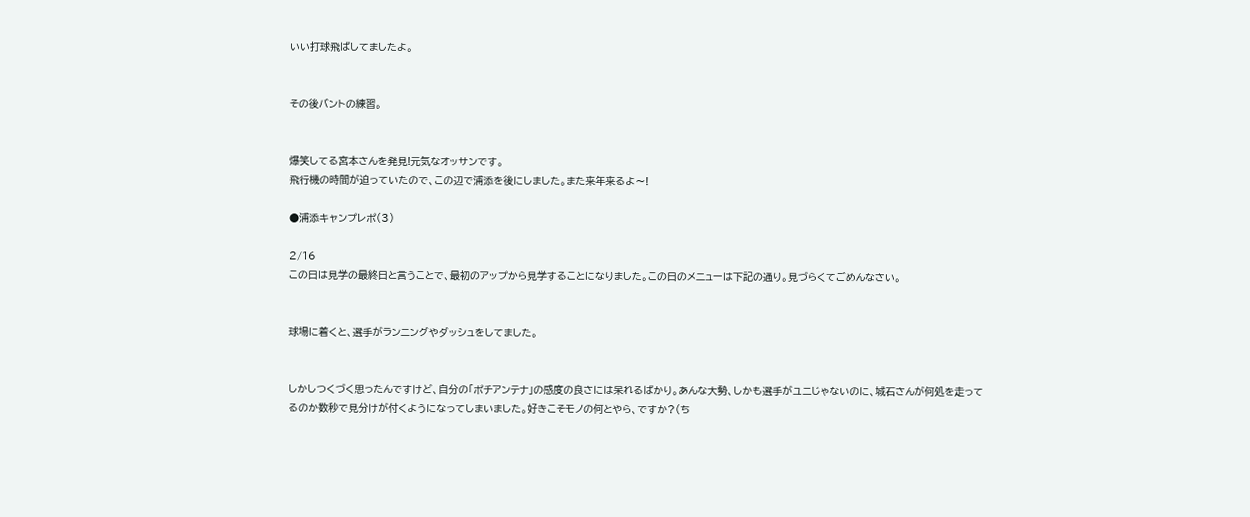いい打球飛ばしてましたよ。


その後バントの練習。


爆笑してる宮本さんを発見!元気なオッサンです。
飛行機の時間が迫っていたので、この辺で浦添を後にしました。また来年来るよ〜!

●浦添キャンプレポ(3)

2/16
この日は見学の最終日と言うことで、最初のアップから見学することになりました。この日のメニューは下記の通り。見づらくてごめんなさい。


球場に着くと、選手がランニングやダッシュをしてました。


しかしつくづく思ったんですけど、自分の「ポチアンテナ」の感度の良さには呆れるばかり。あんな大勢、しかも選手がユニじゃないのに、城石さんが何処を走ってるのか数秒で見分けが付くようになってしまいました。好きこそモノの何とやら、ですか?(ち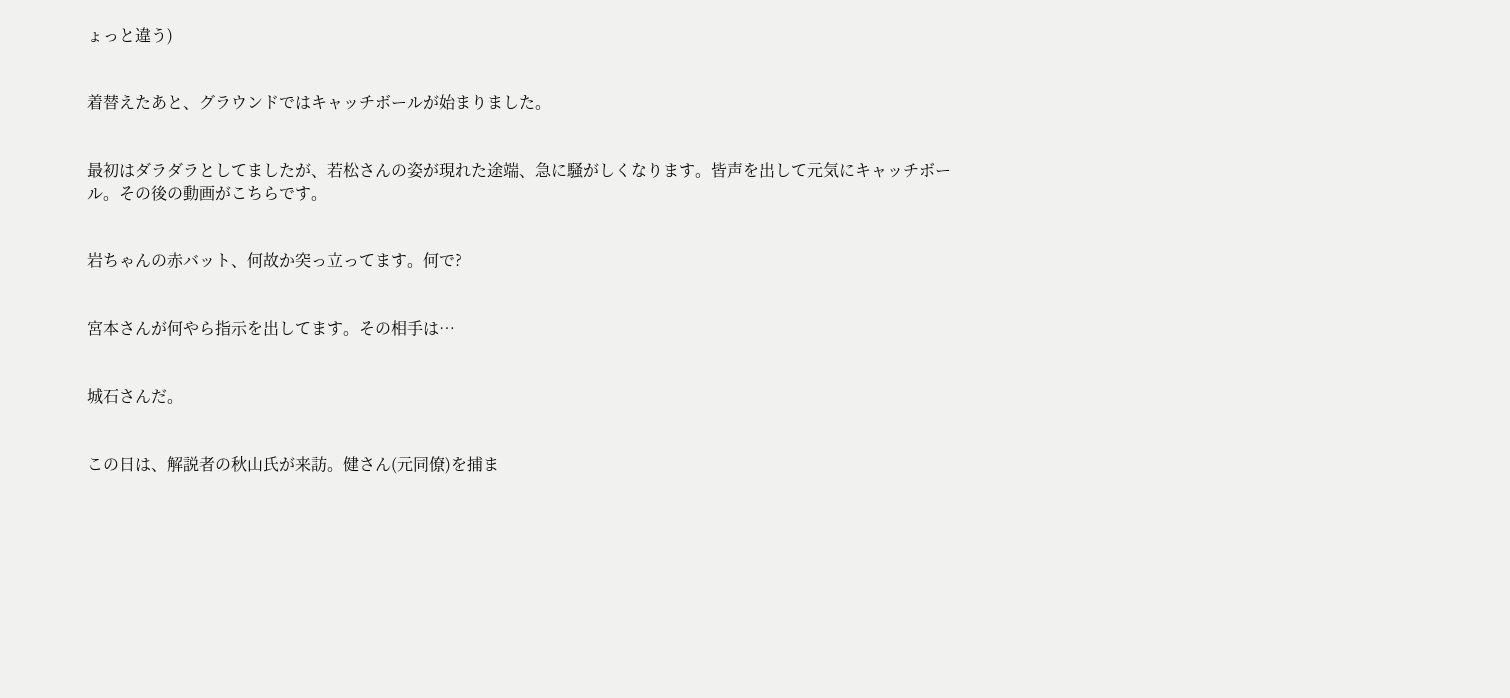ょっと違う)


着替えたあと、グラウンドではキャッチボールが始まりました。


最初はダラダラとしてましたが、若松さんの姿が現れた途端、急に騒がしくなります。皆声を出して元気にキャッチボール。その後の動画がこちらです。


岩ちゃんの赤バット、何故か突っ立ってます。何で?


宮本さんが何やら指示を出してます。その相手は…


城石さんだ。


この日は、解説者の秋山氏が来訪。健さん(元同僚)を捕ま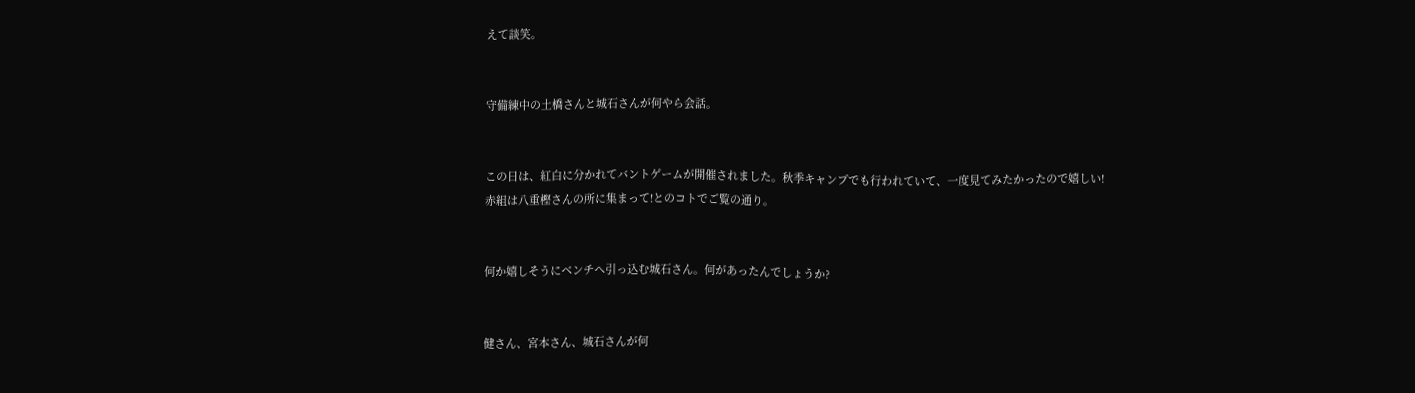えて談笑。


守備練中の土橋さんと城石さんが何やら会話。


この日は、紅白に分かれてバントゲームが開催されました。秋季キャンプでも行われていて、一度見てみたかったので嬉しい!
赤組は八重樫さんの所に集まって!とのコトでご覧の通り。


何か嬉しそうにベンチへ引っ込む城石さん。何があったんでしょうか?


健さん、宮本さん、城石さんが何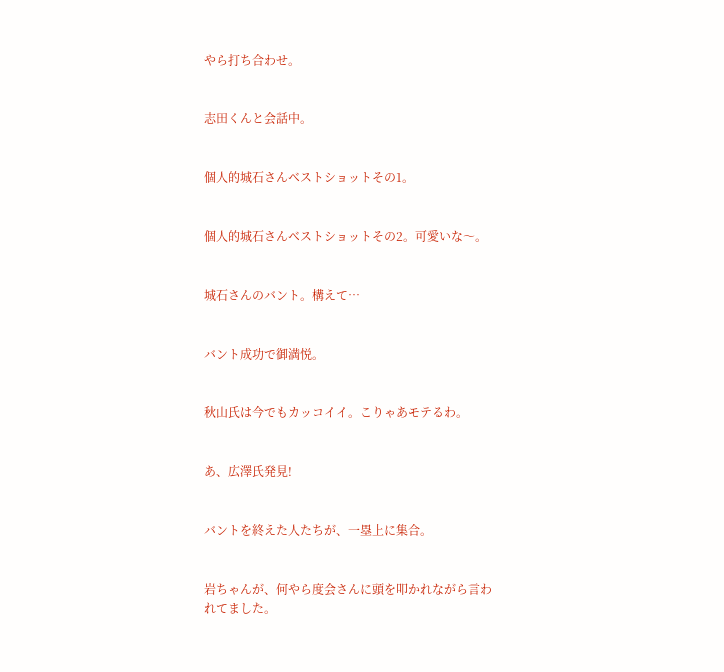やら打ち合わせ。


志田くんと会話中。


個人的城石さんベストショットその1。


個人的城石さんベストショットその2。可愛いな〜。


城石さんのバント。構えて…


バント成功で御満悦。


秋山氏は今でもカッコイイ。こりゃあモテるわ。


あ、広澤氏発見!


バントを終えた人たちが、一塁上に集合。


岩ちゃんが、何やら度会さんに頭を叩かれながら言われてました。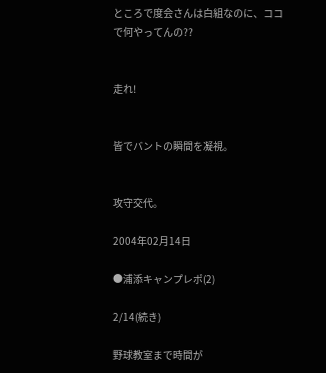ところで度会さんは白組なのに、ココで何やってんの??


走れ!


皆でバントの瞬間を凝視。


攻守交代。

2004年02月14日

●浦添キャンプレポ(2)

2/14(続き)

野球教室まで時間が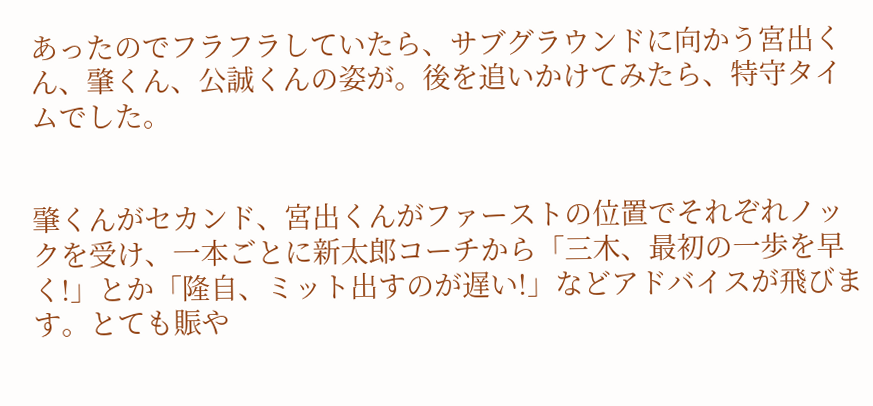あったのでフラフラしていたら、サブグラウンドに向かう宮出くん、肇くん、公誠くんの姿が。後を追いかけてみたら、特守タイムでした。


肇くんがセカンド、宮出くんがファーストの位置でそれぞれノックを受け、一本ごとに新太郎コーチから「三木、最初の一歩を早く!」とか「隆自、ミット出すのが遅い!」などアドバイスが飛びます。とても賑や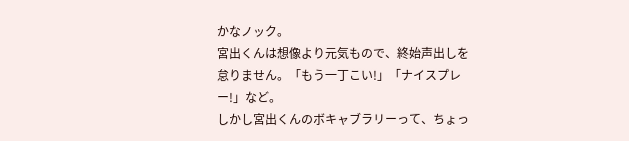かなノック。
宮出くんは想像より元気もので、終始声出しを怠りません。「もう一丁こい!」「ナイスプレー!」など。
しかし宮出くんのボキャブラリーって、ちょっ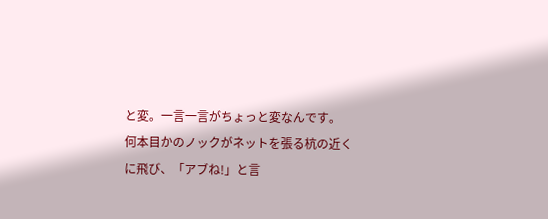と変。一言一言がちょっと変なんです。
何本目かのノックがネットを張る杭の近くに飛び、「アブね!」と言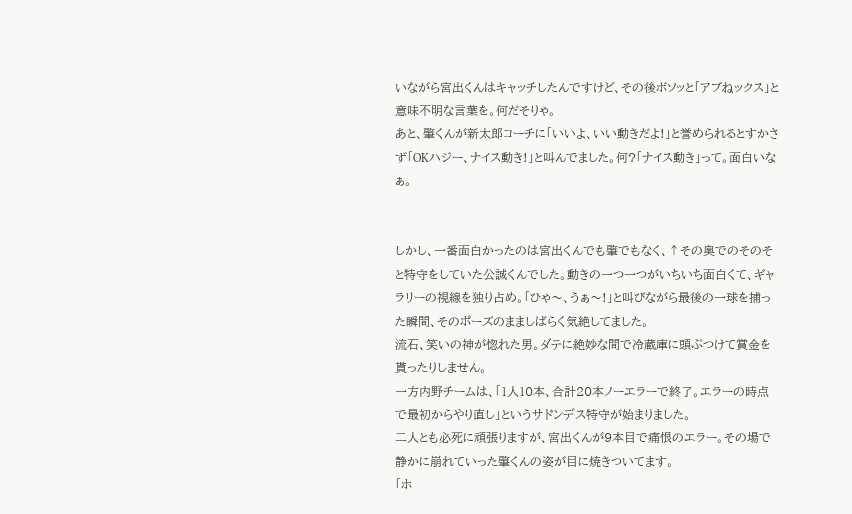いながら宮出くんはキャッチしたんですけど、その後ボソッと「アブねックス」と意味不明な言葉を。何だそりゃ。
あと、肇くんが新太郎コーチに「いいよ、いい動きだよ!」と誉められるとすかさず「OKハジー、ナイス動き!」と叫んでました。何?「ナイス動き」って。面白いなぁ。


しかし、一番面白かったのは宮出くんでも肇でもなく、↑その奥でのそのそと特守をしていた公誠くんでした。動きの一つ一つがいちいち面白くて、ギャラリーの視線を独り占め。「ひゃ〜、うぁ〜!」と叫びながら最後の一球を捕った瞬間、そのポーズのまましばらく気絶してました。
流石、笑いの神が惚れた男。ダテに絶妙な間で冷蔵庫に頭ぶつけて賞金を貰ったりしません。
一方内野チームは、「1人10本、合計20本ノーエラーで終了。エラーの時点で最初からやり直し」というサドンデス特守が始まりました。
二人とも必死に頑張りますが、宮出くんが9本目で痛恨のエラー。その場で静かに崩れていった肇くんの姿が目に焼きついてます。
「ホ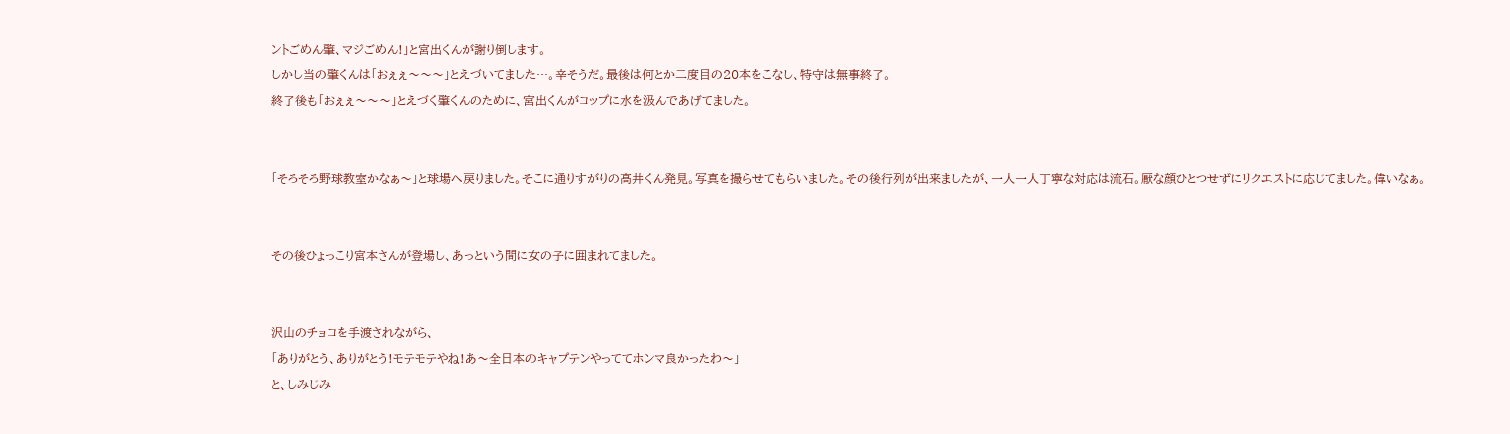ントごめん肇、マジごめん!」と宮出くんが謝り倒します。
しかし当の肇くんは「おぇぇ〜〜〜」とえづいてました…。辛そうだ。最後は何とか二度目の20本をこなし、特守は無事終了。
終了後も「おぇぇ〜〜〜」とえづく肇くんのために、宮出くんがコップに水を汲んであげてました。


「そろそろ野球教室かなぁ〜」と球場へ戻りました。そこに通りすがりの高井くん発見。写真を撮らせてもらいました。その後行列が出来ましたが、一人一人丁寧な対応は流石。厭な顔ひとつせずにリクエストに応じてました。偉いなぁ。


その後ひょっこり宮本さんが登場し、あっという間に女の子に囲まれてました。


沢山のチョコを手渡されながら、
「ありがとう、ありがとう!モテモテやね!あ〜全日本のキャプテンやっててホンマ良かったわ〜」
と、しみじみ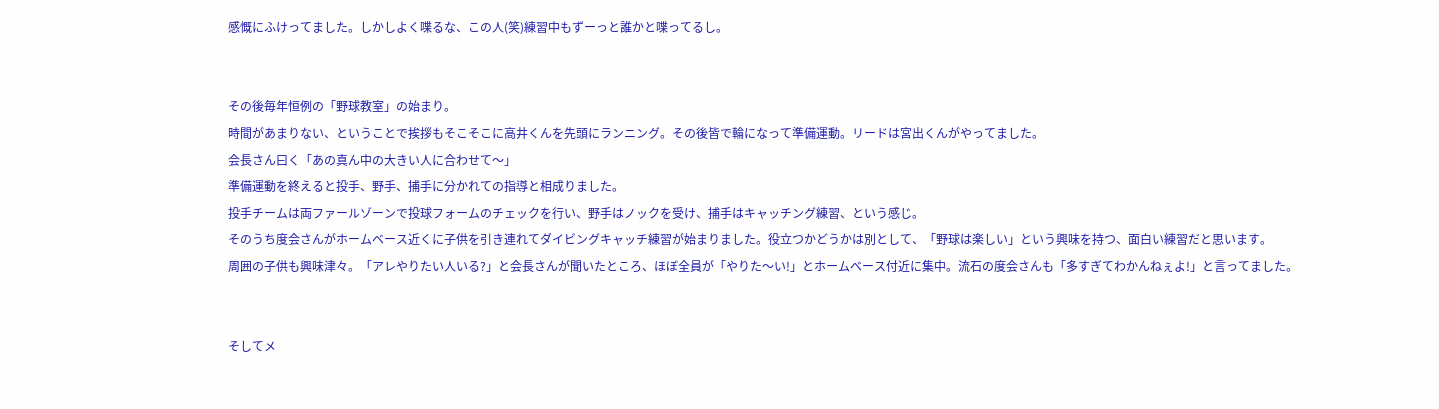感慨にふけってました。しかしよく喋るな、この人(笑)練習中もずーっと誰かと喋ってるし。


その後毎年恒例の「野球教室」の始まり。
時間があまりない、ということで挨拶もそこそこに高井くんを先頭にランニング。その後皆で輪になって準備運動。リードは宮出くんがやってました。
会長さん曰く「あの真ん中の大きい人に合わせて〜」
準備運動を終えると投手、野手、捕手に分かれての指導と相成りました。
投手チームは両ファールゾーンで投球フォームのチェックを行い、野手はノックを受け、捕手はキャッチング練習、という感じ。
そのうち度会さんがホームベース近くに子供を引き連れてダイビングキャッチ練習が始まりました。役立つかどうかは別として、「野球は楽しい」という興味を持つ、面白い練習だと思います。
周囲の子供も興味津々。「アレやりたい人いる?」と会長さんが聞いたところ、ほぼ全員が「やりた〜い!」とホームベース付近に集中。流石の度会さんも「多すぎてわかんねぇよ!」と言ってました。


そしてメ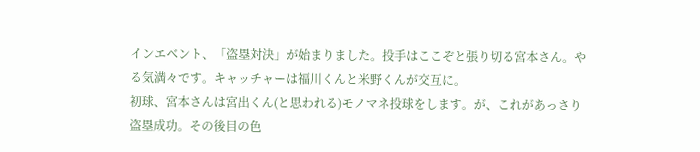インエベント、「盗塁対決」が始まりました。投手はここぞと張り切る宮本さん。やる気満々です。キャッチャーは福川くんと米野くんが交互に。
初球、宮本さんは宮出くん(と思われる)モノマネ投球をします。が、これがあっさり盗塁成功。その後目の色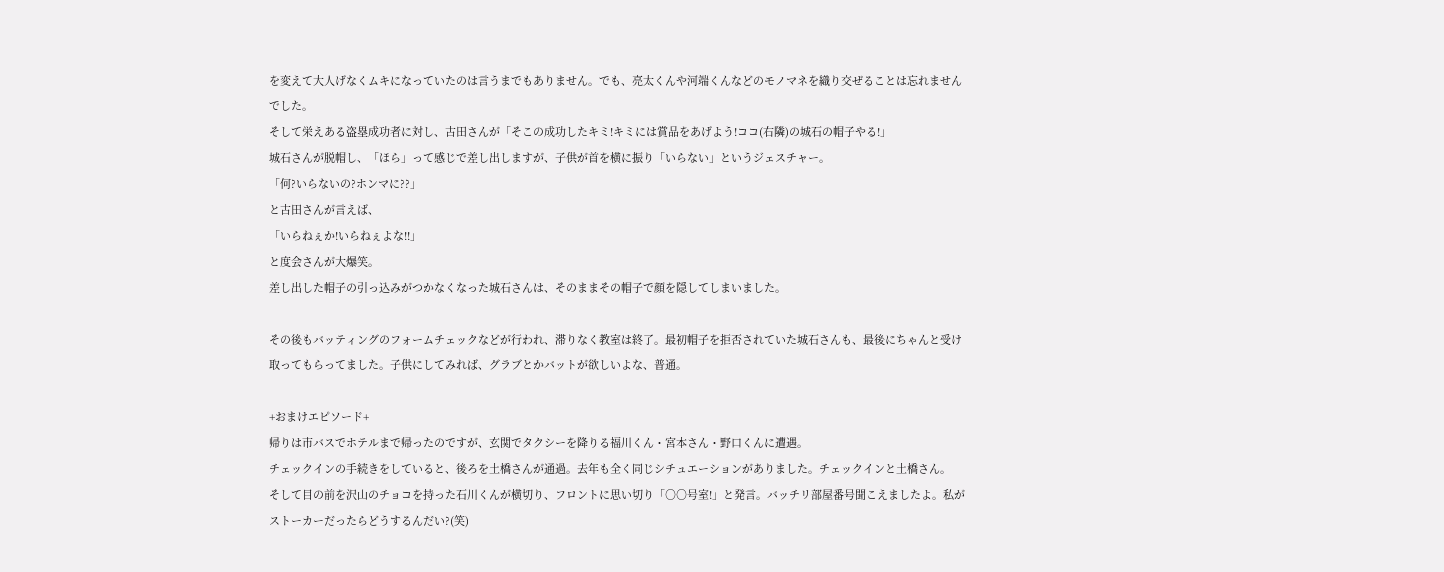を変えて大人げなくムキになっていたのは言うまでもありません。でも、亮太くんや河端くんなどのモノマネを織り交ぜることは忘れませんでした。
そして栄えある盗塁成功者に対し、古田さんが「そこの成功したキミ!キミには賞品をあげよう!ココ(右隣)の城石の帽子やる!」
城石さんが脱帽し、「ほら」って感じで差し出しますが、子供が首を横に振り「いらない」というジェスチャー。
「何?いらないの?ホンマに??」
と古田さんが言えば、
「いらねぇか!いらねぇよな!!」
と度会さんが大爆笑。
差し出した帽子の引っ込みがつかなくなった城石さんは、そのままその帽子で顔を隠してしまいました。

その後もバッティングのフォームチェックなどが行われ、滞りなく教室は終了。最初帽子を拒否されていた城石さんも、最後にちゃんと受け取ってもらってました。子供にしてみれば、グラブとかバットが欲しいよな、普通。

+おまけエピソード+
帰りは市バスでホテルまで帰ったのですが、玄関でタクシーを降りる福川くん・宮本さん・野口くんに遭遇。
チェックインの手続きをしていると、後ろを土橋さんが通過。去年も全く同じシチュエーションがありました。チェックインと土橋さん。
そして目の前を沢山のチョコを持った石川くんが横切り、フロントに思い切り「○○号室!」と発言。バッチリ部屋番号聞こえましたよ。私がストーカーだったらどうするんだい?(笑)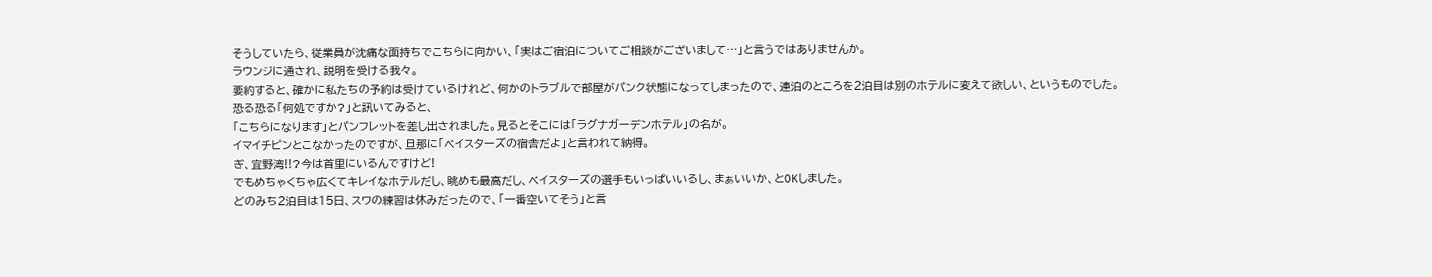そうしていたら、従業員が沈痛な面持ちでこちらに向かい、「実はご宿泊についてご相談がございまして…」と言うではありませんか。
ラウンジに通され、説明を受ける我々。
要約すると、確かに私たちの予約は受けているけれど、何かのトラブルで部屋がパンク状態になってしまったので、連泊のところを2泊目は別のホテルに変えて欲しい、というものでした。
恐る恐る「何処ですか?」と訊いてみると、
「こちらになります」とパンフレットを差し出されました。見るとそこには「ラグナガーデンホテル」の名が。
イマイチピンとこなかったのですが、旦那に「ベイスターズの宿舎だよ」と言われて納得。
ぎ、宜野湾!!?今は首里にいるんですけど!
でもめちゃくちゃ広くてキレイなホテルだし、眺めも最高だし、ベイスターズの選手もいっぱいいるし、まぁいいか、とOKしました。
どのみち2泊目は15日、スワの練習は休みだったので、「一番空いてそう」と言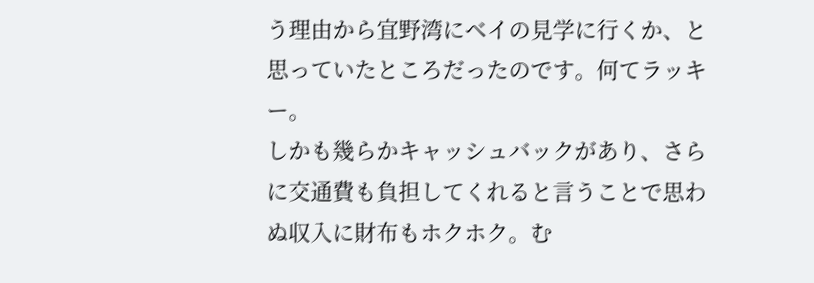う理由から宜野湾にベイの見学に行くか、と思っていたところだったのです。何てラッキー。
しかも幾らかキャッシュバックがあり、さらに交通費も負担してくれると言うことで思わぬ収入に財布もホクホク。む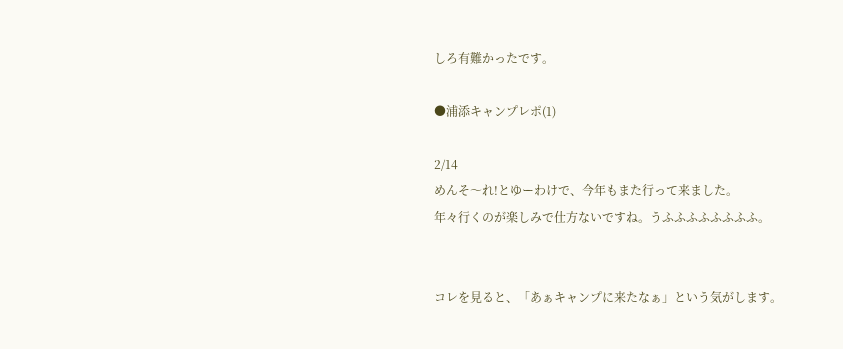しろ有難かったです。

●浦添キャンプレポ(1)

2/14
めんそ〜れ!とゆーわけで、今年もまた行って来ました。
年々行くのが楽しみで仕方ないですね。うふふふふふふふふ。


コレを見ると、「あぁキャンプに来たなぁ」という気がします。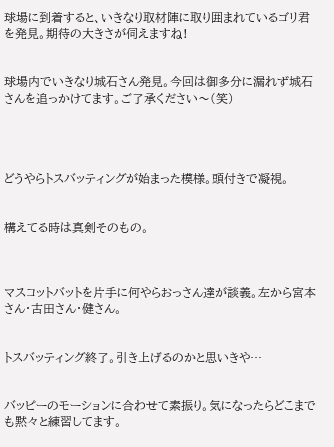球場に到着すると、いきなり取材陣に取り囲まれているゴリ君を発見。期待の大きさが伺えますね!


球場内でいきなり城石さん発見。今回は御多分に漏れず城石さんを追っかけてます。ご了承ください〜(笑)




どうやらトスバッティングが始まった模様。頭付きで凝視。


構えてる時は真剣そのもの。



マスコットバットを片手に何やらおっさん達が談義。左から宮本さん・古田さん・健さん。


トスバッティング終了。引き上げるのかと思いきや…


バッピーのモーションに合わせて素振り。気になったらどこまでも黙々と練習してます。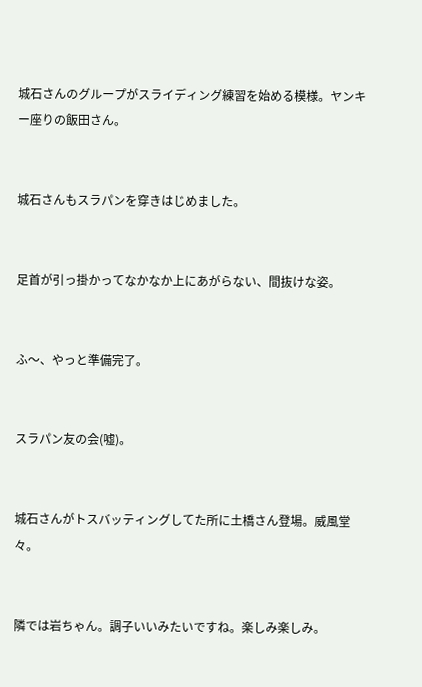城石さんのグループがスライディング練習を始める模様。ヤンキー座りの飯田さん。


城石さんもスラパンを穿きはじめました。


足首が引っ掛かってなかなか上にあがらない、間抜けな姿。


ふ〜、やっと準備完了。


スラパン友の会(嘘)。


城石さんがトスバッティングしてた所に土橋さん登場。威風堂々。


隣では岩ちゃん。調子いいみたいですね。楽しみ楽しみ。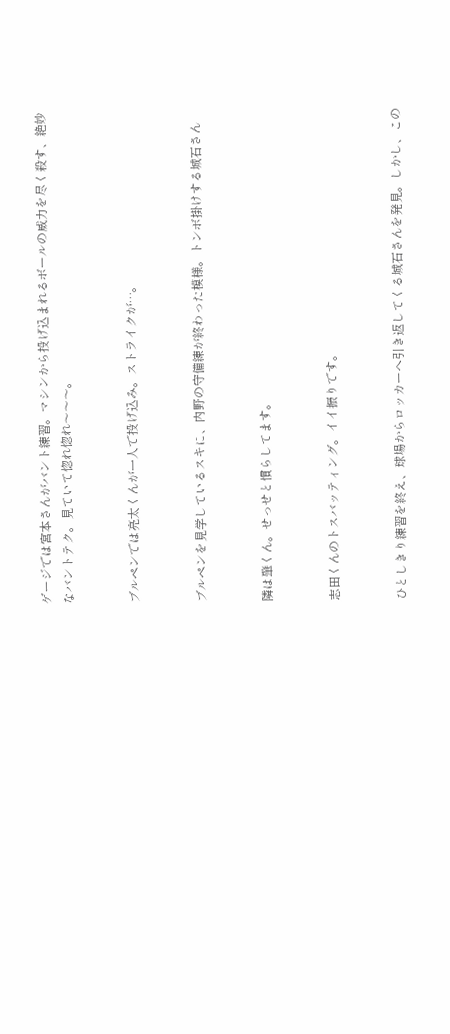ゲージでは宮本さんがバント練習。マシンから投げ込まれるボールの威力を尽く殺す、絶妙なバントテク。見ていて惚れ惚れ〜〜〜。


ブルペンでは亮太くんが一人で投げ込み。ストライクが…。


ブルペンを見学しているスキに、内野の守備練が終わった模様。トンボ掛けする城石さん


隣は肇くん。せっせと慣らしてます。


志田くんのトスバッティング。イイ振りです。


ひとしきり練習を終え、球場からロッカーへ引き返してくる城石さんを発見。しかし、この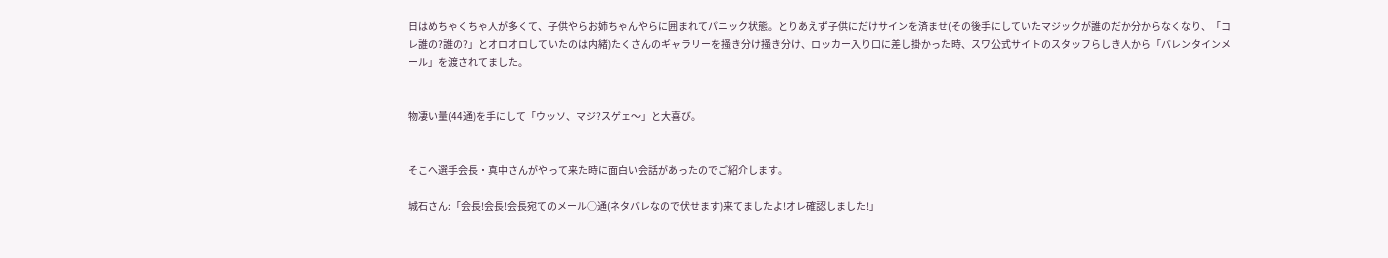日はめちゃくちゃ人が多くて、子供やらお姉ちゃんやらに囲まれてパニック状態。とりあえず子供にだけサインを済ませ(その後手にしていたマジックが誰のだか分からなくなり、「コレ誰の?誰の?」とオロオロしていたのは内緒)たくさんのギャラリーを掻き分け掻き分け、ロッカー入り口に差し掛かった時、スワ公式サイトのスタッフらしき人から「バレンタインメール」を渡されてました。


物凄い量(44通)を手にして「ウッソ、マジ?スゲェ〜」と大喜び。


そこへ選手会長・真中さんがやって来た時に面白い会話があったのでご紹介します。

城石さん:「会長!会長!会長宛てのメール○通(ネタバレなので伏せます)来てましたよ!オレ確認しました!」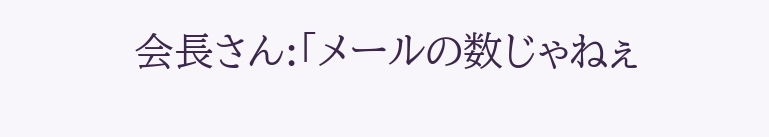会長さん:「メールの数じゃねぇ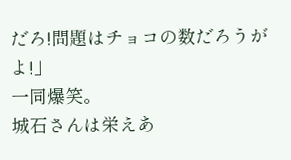だろ!問題はチョコの数だろうがよ!」
一同爆笑。
城石さんは栄えあ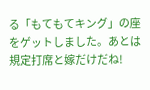る「もてもてキング」の座をゲットしました。あとは規定打席と嫁だけだね!